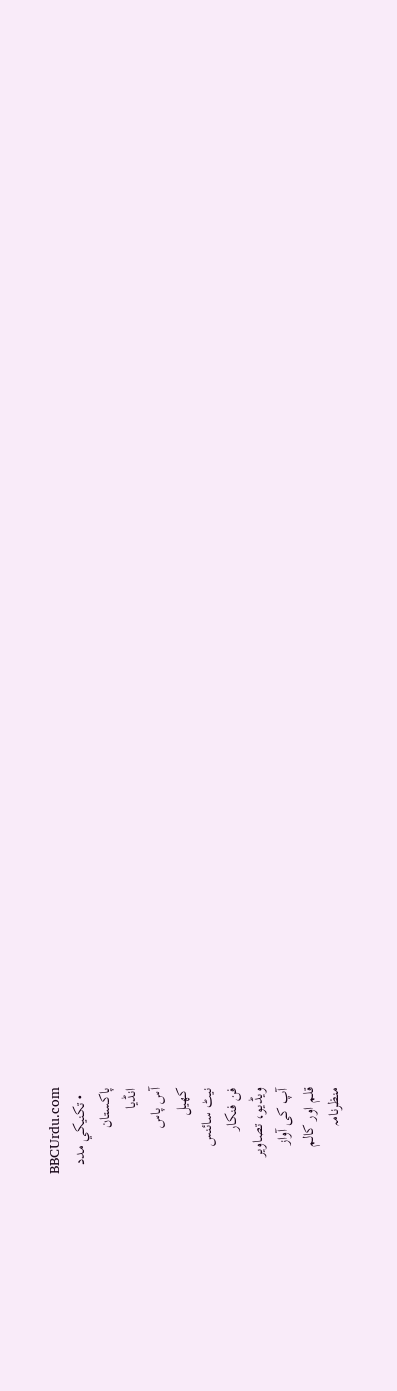BBCUrdu.com
  • تکنيکي مدد
پاکستان
انڈیا
آس پاس
کھیل
نیٹ سائنس
فن فنکار
ویڈیو، تصاویر
آپ کی آواز
قلم اور کالم
منظرنامہ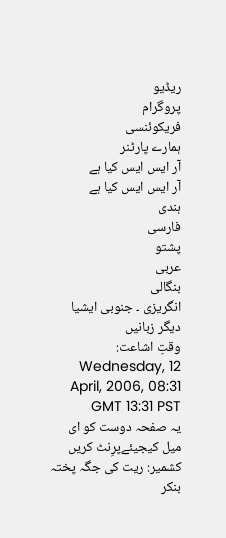ریڈیو
پروگرام
فریکوئنسی
ہمارے پارٹنر
آر ایس ایس کیا ہے
آر ایس ایس کیا ہے
ہندی
فارسی
پشتو
عربی
بنگالی
انگریزی ۔ جنوبی ایشیا
دیگر زبانیں
وقتِ اشاعت: Wednesday, 12 April, 2006, 08:31 GMT 13:31 PST
یہ صفحہ دوست کو ای میل کیجیئےپرِنٹ کریں
کشمیر: ریت کی جگہ پختہ بنکر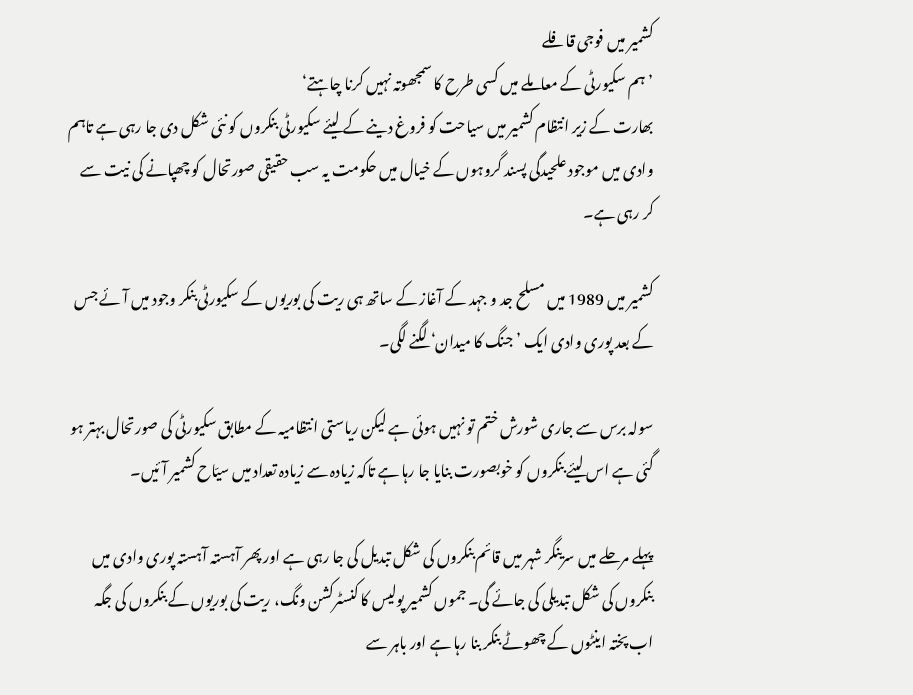کشمیر میں فوجی قافلے
’ ہم سکیورٹی کے معاملے میں کسی طرح کا سمجھوتہ نہیں کرنا چاہتے‘
بھارت کے زیر انتظام کشمیر میں سیاحت کو فروغ دینے کے لیئے سکیورٹی بنکروں کو نئی شکل دی جا رہی ہے تاہم وادی میں موجود علحیدگی پسند گروہوں کے خیال میں حکومت یہ سب حقیقی صورتحال کو چھپانے کی نیت سے کر رہی ہے۔

کشمیر میں 1989 میں مسلح جد و جہد کے آغاز کے ساتھ ہی ریت کی بوریوں کے سکیورٹی بنکر وجود میں آئے جس کے بعد پوری وادی ایک ’جنگ کا میدان‘ لگنے لگی۔

سولہ برس سے جاری شورش ختم تو نہیں ہوئی ہے لیکن ریاستی انتظامیہ کے مطابق سکیورٹی کی صورتحال بہتر ہو گئی ہے اس لیئے بنکروں کو خوبصورت بنایا جا رہا ہے تاکہ زیادہ سے زیادہ تعداد میں سیّاح کشمیر آئیں۔

پہلے مرحلے میں سرینگر شہر میں قائم بنکروں کی شکل تبدیل کی جا رہی ہے اور پھر آہستہ آہستہ پوری وادی میں بنکروں کی شکل تبدیلی کی جائے گی۔ جموں کشمیر پولیس کا کنسٹرکشن ونگ، ریت کی بوریوں کے بنکروں کی جگہ اب پختہ اینٹوں کے چھوٹے بنکر بنا رہا ہے اور باہر سے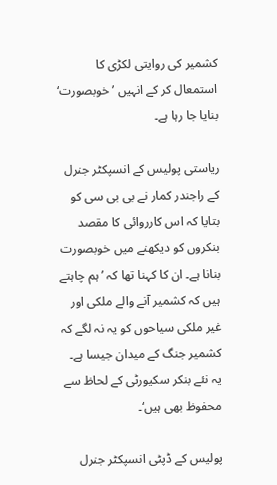کشمیر کی روایتی لکڑی کا استمعال کر کے انہیں ’خوبصورت‘ بنایا جا رہا ہے۔

ریاستی پولیس کے انسپکٹر جنرل کے راجندر کمار نے بی بی سی کو بتایا کہ اس کارروائی کا مقصد بنکروں کو دیکھنے میں خوبصورت بنانا ہے۔ ان کا کہنا تھا کہ ’ہم چاہتے ہیں کہ کشمیر آنے والے ملکی اور غیر ملکی سیاحوں کو یہ نہ لگے کہ کشمیر جنگ کے میدان جیسا ہے۔ یہ نئے بنکر سکیورٹی کے لحاظ سے محفوظ بھی ہیں‘۔

پولیس کے ڈپٹی انسپکٹر جنرل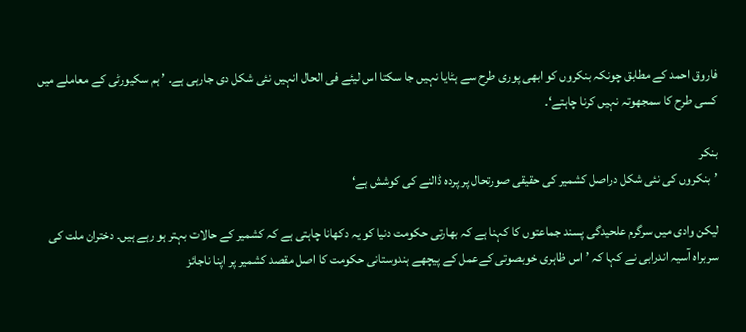فاروق احمد کے مطابق چونکہ بنکروں کو ابھی پوری طرح سے ہٹایا نہیں جا سکتا اس لیئے فی الحال انہیں نئی شکل دی جارہی ہے۔ ’ ہم سکیورٹی کے معاملے میں کسی طرح کا سمجھوتہ نہیں کرنا چاہتے‘۔

بنکر
’بنکروں کی نئی شکل دراصل کشمیر کی حقیقی صورتحال پر پردہ ڈالنے کی کوشش ہے‘

لیکن وادی میں سرگرم علحیدگی پسند جماعتوں کا کہنا ہے کہ بھارتی حکومت دنیا کو یہ دکھانا چاہتی ہے کہ کشمیر کے حالات بہتر ہو رہے ہیں۔ دختران ملت کی سربراہ آسیہ اندرابی نے کہا کہ ’اس ظاہری خوبصوتی کےعمل کے پیچھے ہندوستانی حکومت کا اصل مقصد کشمیر پر اپنا ناجائز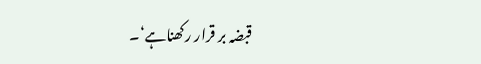قبضہ بر قرار رکھناہے‘۔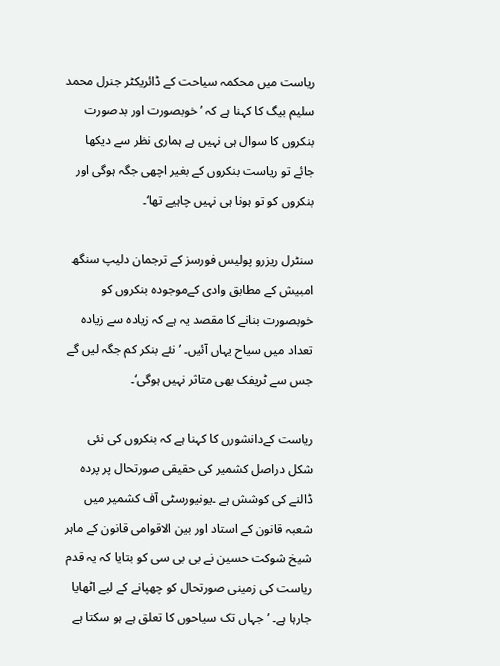ریاست میں محکمہ سیاحت کے ڈائریکٹر جنرل محمد سلیم بیگ کا کہنا ہے کہ ’خوبصورت اور بدصورت بنکروں کا سوال ہی نہيں ہے ہماری نظر سے دیکھا جائے تو ریاست بنکروں کے بغیر اچھی جگہ ہوگی اور بنکروں کو تو ہونا ہی نہیں چاہیے تھا‘۔

سنٹرل ریزرو پولیس فورسز کے ترجمان دلیپ سنگھ امبیش کے مطابق وادی کےموجودہ بنکروں کو خوبصورت بنانے کا مقصد یہ ہے کہ زیادہ سے زیادہ تعداد میں سیاح یہاں آئیں۔ ’نئے بنکر کم جگہ لیں گے جس سے ٹریفک بھی متاثر نہیں ہوگی‘۔

ریاست کےدانشورں کا کہنا ہے کہ بنکروں کی نئی شکل دراصل کشمیر کی حقیقی صورتحال پر پردہ ڈالنے کی کوشش ہے ۔یونیورسٹی آف کشمیر میں شعبہ قانون کے استاد اور بین الاقوامی قانون کے ماہر شیخ شوکت حسین نے بی بی سی کو بتایا کہ یہ قدم ریاست کی زمینی صورتحال کو چھپانے کے لیے اٹھایا جارہا ہے۔ ’جہاں تک سیاحوں کا تعلق ہے ہو سکتا ہے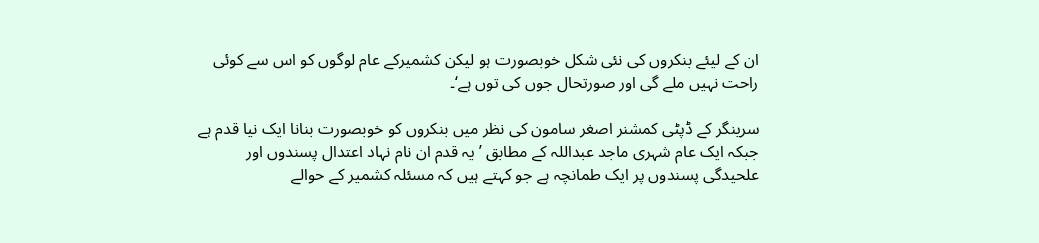ان کے لیئے بنکروں کی نئی شکل خوبصورت ہو لیکن کشمیرکے عام لوگوں کو اس سے کوئی راحت نہیں ملے گی اور صورتحال جوں کی توں ہے‘۔

سرینگر کے ڈپٹی کمشنر اصغر سامون کی نظر میں بنکروں کو خوبصورت بنانا ایک نیا قدم ہے جبکہ ایک عام شہری ماجد عبداللہ کے مطابق ’یہ قدم ان نام نہاد اعتدال پسندوں اور علحیدگی پسندوں پر ایک طمانچہ ہے جو کہتے ہیں کہ مسئلہ کشمیر کے حوالے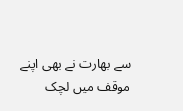سے بھارت نے بھی اپنے موقف میں لچک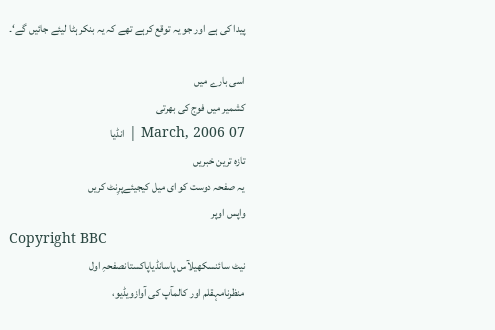پیدا کی ہے اور جو یہ توقع کرہے تھے کہ یہ بنکر ہٹا لیئے جائیں گے‘۔

اسی بارے میں
کشمیر میں فوج کی بھرتی
07 March, 2006 | انڈیا
تازہ ترین خبریں
یہ صفحہ دوست کو ای میل کیجیئےپرِنٹ کریں
واپس اوپر
Copyright BBC
نیٹ سائنسکھیلآس پاسانڈیاپاکستانصفحہِ اول
منظرنامہقلم اور کالمآپ کی آوازویڈیو،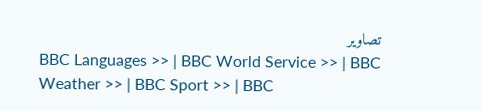تصاویر
BBC Languages >> | BBC World Service >> | BBC Weather >> | BBC Sport >> | BBC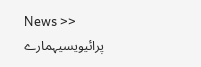News >>
پرائیویسیہمارے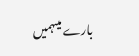بارے میںہمیں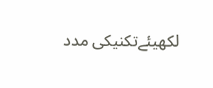لکھیئےتکنیکی مدد